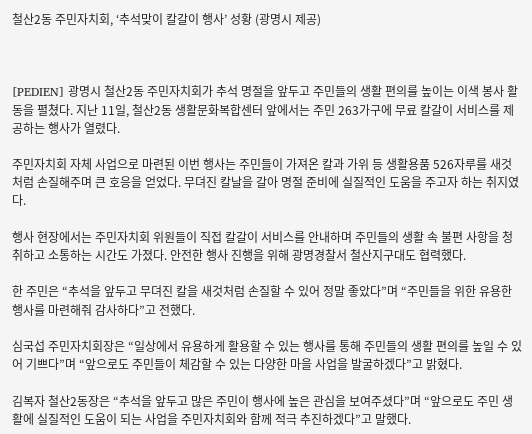철산2동 주민자치회, ‘추석맞이 칼갈이 행사’ 성황 (광명시 제공)



[PEDIEN] 광명시 철산2동 주민자치회가 추석 명절을 앞두고 주민들의 생활 편의를 높이는 이색 봉사 활동을 펼쳤다. 지난 11일, 철산2동 생활문화복합센터 앞에서는 주민 263가구에 무료 칼갈이 서비스를 제공하는 행사가 열렸다.

주민자치회 자체 사업으로 마련된 이번 행사는 주민들이 가져온 칼과 가위 등 생활용품 526자루를 새것처럼 손질해주며 큰 호응을 얻었다. 무뎌진 칼날을 갈아 명절 준비에 실질적인 도움을 주고자 하는 취지였다.

행사 현장에서는 주민자치회 위원들이 직접 칼갈이 서비스를 안내하며 주민들의 생활 속 불편 사항을 청취하고 소통하는 시간도 가졌다. 안전한 행사 진행을 위해 광명경찰서 철산지구대도 협력했다.

한 주민은 “추석을 앞두고 무뎌진 칼을 새것처럼 손질할 수 있어 정말 좋았다”며 “주민들을 위한 유용한 행사를 마련해줘 감사하다”고 전했다.

심국섭 주민자치회장은 “일상에서 유용하게 활용할 수 있는 행사를 통해 주민들의 생활 편의를 높일 수 있어 기쁘다”며 “앞으로도 주민들이 체감할 수 있는 다양한 마을 사업을 발굴하겠다”고 밝혔다.

김복자 철산2동장은 “추석을 앞두고 많은 주민이 행사에 높은 관심을 보여주셨다”며 “앞으로도 주민 생활에 실질적인 도움이 되는 사업을 주민자치회와 함께 적극 추진하겠다”고 말했다.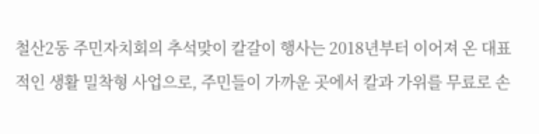철산2동 주민자치회의 추석맞이 칼갈이 행사는 2018년부터 이어져 온 대표적인 생활 밀착형 사업으로, 주민들이 가까운 곳에서 칼과 가위를 무료로 손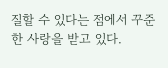질할 수 있다는 점에서 꾸준한 사랑을 받고 있다.